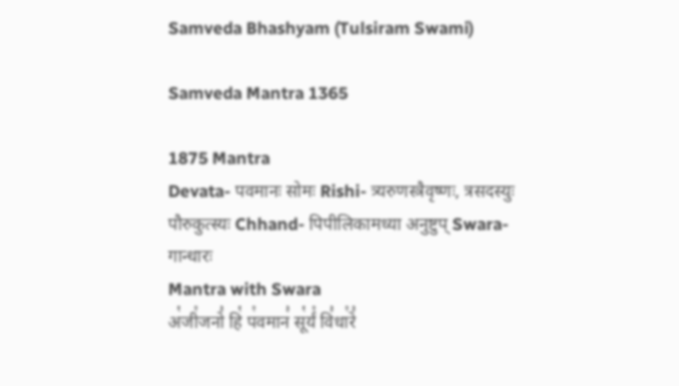Samveda Bhashyam (Tulsiram Swami)

Samveda Mantra 1365

1875 Mantra
Devata- पवमानः सोमः Rishi- त्र्यरुणस्त्रैवृष्णः, त्रसदस्युः पौरुकुत्स्यः Chhand- पिपीलिकामध्या अनुष्टुप् Swara- गान्धारः
Mantra with Swara
अ꣡जी꣢जनो꣣ हि꣡ प꣢वमान꣣ सू꣡र्यं꣢ वि꣣धा꣢रे꣣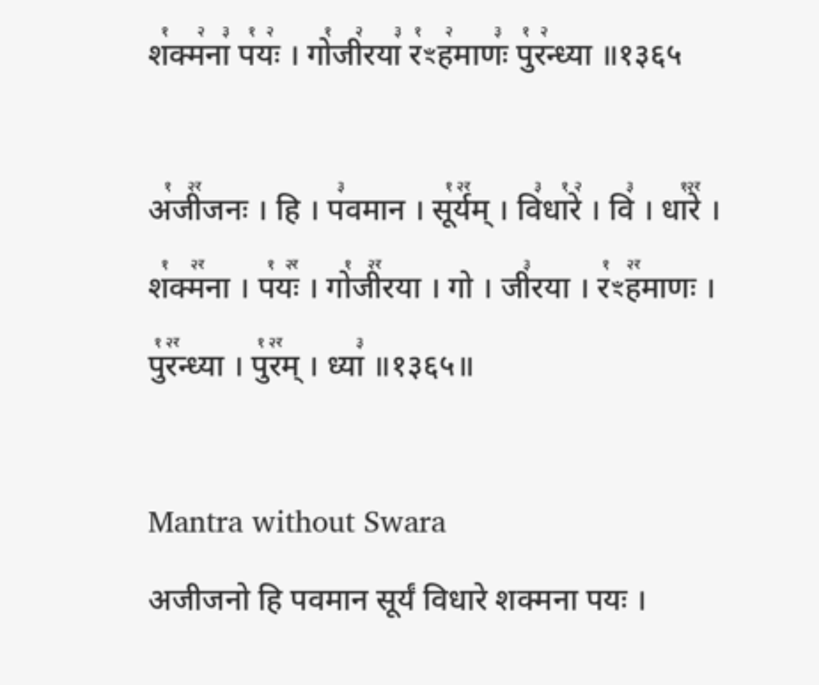श꣡क्म꣢ना꣣ प꣡यः꣢ । गो꣡जी꣢रया꣣ र꣡ꣳह꣢माणः꣣ पु꣡र꣢न्ध्या ॥१३६५

अ꣡जी꣢꣯जनः । हि । प꣣वमान । सू꣡र्य꣢꣯म् । वि꣣धा꣡रे꣢ । वि꣣ । धा꣡रे꣢꣯ । श꣡क्म꣢꣯ना । प꣡यः꣢꣯ । गो꣡जी꣢꣯रया । गो । जी꣣रया । र꣡ꣳह꣢꣯माणः । पु꣡र꣢꣯न्ध्या । पु꣡र꣢꣯म् । ध्या꣣ ॥१३६५॥

Mantra without Swara
अजीजनो हि पवमान सूर्यं विधारे शक्मना पयः ।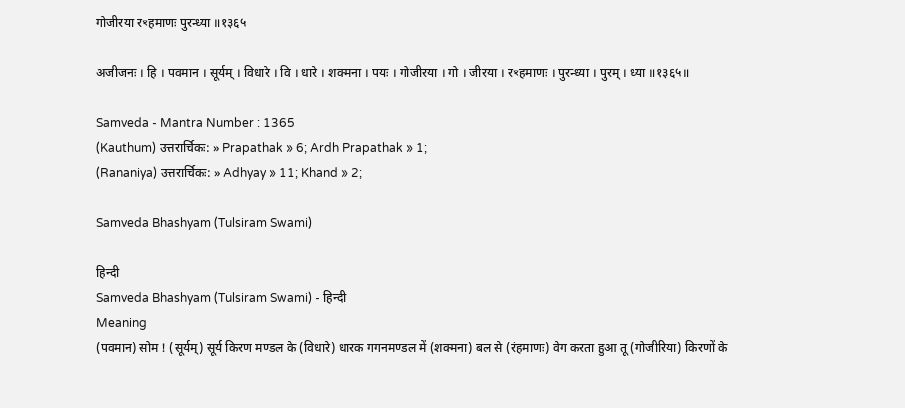गोजीरया रꣳहमाणः पुरन्ध्या ॥१३६५

अजीजनः । हि । पवमान । सूर्यम् । विधारे । वि । धारे । शक्मना । पयः । गोजीरया । गो । जीरया । रꣳहमाणः । पुरन्ध्या । पुरम् । ध्या ॥१३६५॥

Samveda - Mantra Number : 1365
(Kauthum) उत्तरार्चिकः: » Prapathak » 6; Ardh Prapathak » 1;
(Rananiya) उत्तरार्चिकः: » Adhyay » 11; Khand » 2;

Samveda Bhashyam (Tulsiram Swami)

हिन्दी
Samveda Bhashyam (Tulsiram Swami) - हिन्दी
Meaning
(पवमान) सोम ! (सूर्यम्) सूर्य किरण मण्डल के (विधारे) धारक गगनमण्डल में (शक्मना) बल से (रंहमाणः) वेग करता हुआ तू (गोजीरिया) किरणों के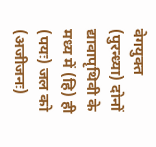वेगयुक्त (पुरन्ध्या) दोनों द्यावापृथिवी के मध्य में (हि) ही (पयः) जल को (अजीजनः)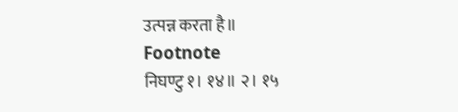उत्पन्न करता है॥
Footnote
निघण्टु १। १४॥ २। १५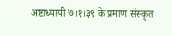अष्टाध्यायी ७।१।३९ के प्रमाण संस्कृत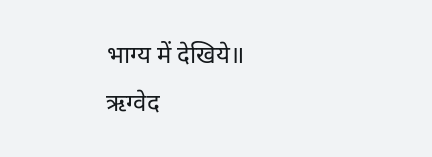भाग्य में देखिये॥
ऋग्वेद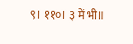९। ११०। ३ में भी॥